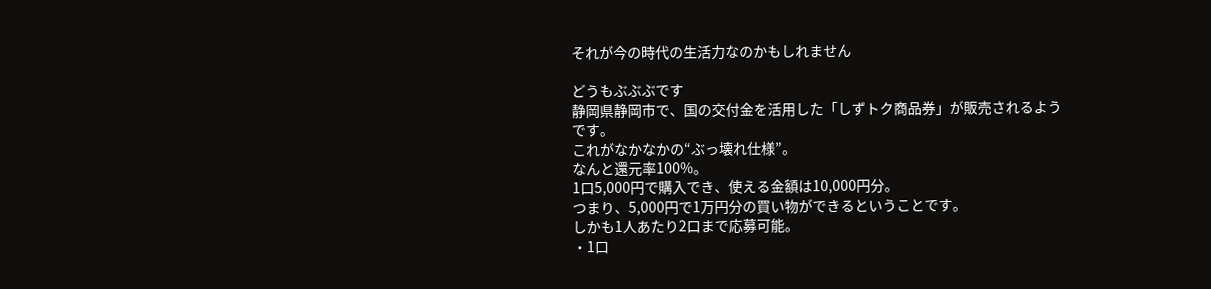それが今の時代の生活力なのかもしれません

どうもぶぶぶです
静岡県静岡市で、国の交付金を活用した「しずトク商品券」が販売されるようです。
これがなかなかの“ぶっ壊れ仕様”。
なんと還元率100%。
1口5,000円で購入でき、使える金額は10,000円分。
つまり、5,000円で1万円分の買い物ができるということです。
しかも1人あたり2口まで応募可能。
・1口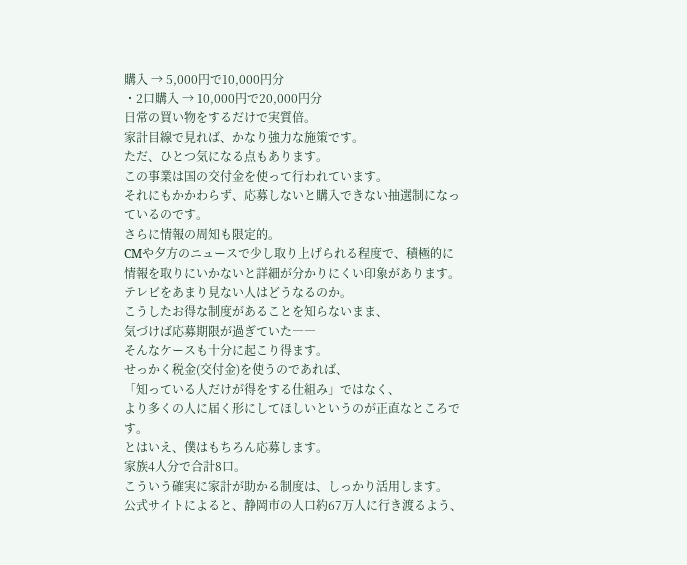購入 → 5,000円で10,000円分
・2口購入 → 10,000円で20,000円分
日常の買い物をするだけで実質倍。
家計目線で見れば、かなり強力な施策です。
ただ、ひとつ気になる点もあります。
この事業は国の交付金を使って行われています。
それにもかかわらず、応募しないと購入できない抽選制になっているのです。
さらに情報の周知も限定的。
CMや夕方のニュースで少し取り上げられる程度で、積極的に情報を取りにいかないと詳細が分かりにくい印象があります。
テレビをあまり見ない人はどうなるのか。
こうしたお得な制度があることを知らないまま、
気づけば応募期限が過ぎていた――
そんなケースも十分に起こり得ます。
せっかく税金(交付金)を使うのであれば、
「知っている人だけが得をする仕組み」ではなく、
より多くの人に届く形にしてほしいというのが正直なところです。
とはいえ、僕はもちろん応募します。
家族4人分で合計8口。
こういう確実に家計が助かる制度は、しっかり活用します。
公式サイトによると、静岡市の人口約67万人に行き渡るよう、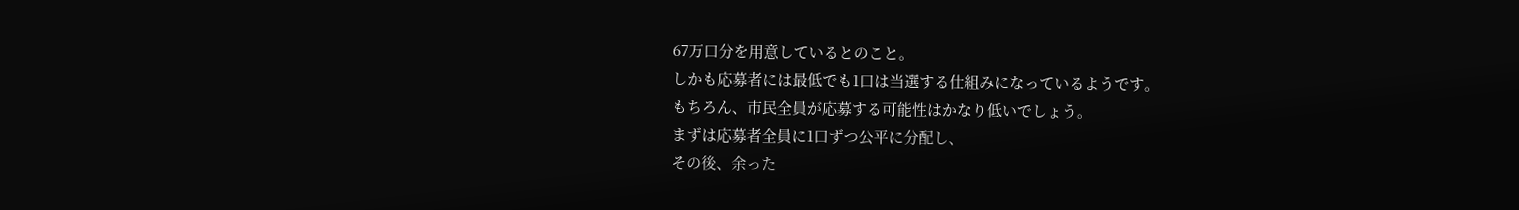67万口分を用意しているとのこと。
しかも応募者には最低でも1口は当選する仕組みになっているようです。
もちろん、市民全員が応募する可能性はかなり低いでしょう。
まずは応募者全員に1口ずつ公平に分配し、
その後、余った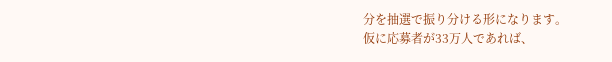分を抽選で振り分ける形になります。
仮に応募者が33万人であれば、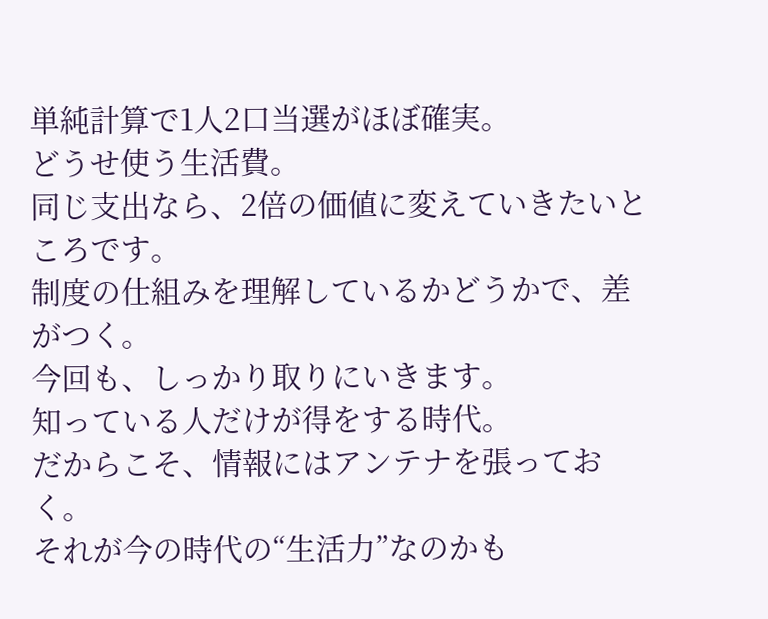単純計算で1人2口当選がほぼ確実。
どうせ使う生活費。
同じ支出なら、2倍の価値に変えていきたいところです。
制度の仕組みを理解しているかどうかで、差がつく。
今回も、しっかり取りにいきます。
知っている人だけが得をする時代。
だからこそ、情報にはアンテナを張っておく。
それが今の時代の“生活力”なのかも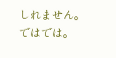しれません。
ではでは。